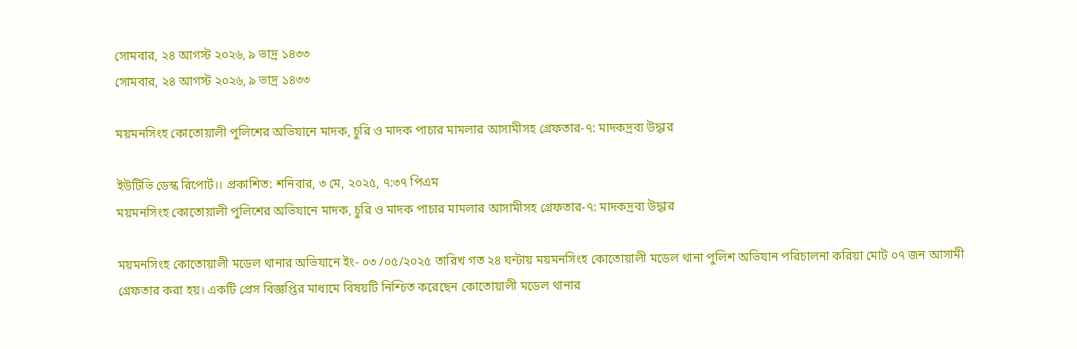সোমবার, ২৪ আগস্ট ২০২৬, ৯ ভাদ্র ১৪৩৩
সোমবার, ২৪ আগস্ট ২০২৬, ৯ ভাদ্র ১৪৩৩

ময়মনসিংহ কোতোয়ালী পুলিশের অভিযানে মাদক, চুরি ও মাদক পাচার মামলার আসামীসহ গ্রেফতার-৭: মাদকদ্রব্য উদ্ধার

ইউটিভি ডেস্ক রিপোর্ট।। প্রকাশিত: শনিবার, ৩ মে, ২০২৫, ৭:৩৭ পিএম
ময়মনসিংহ কোতোয়ালী পুলিশের অভিযানে মাদক, চুরি ও মাদক পাচার মামলার আসামীসহ গ্রেফতার-৭: মাদকদ্রব্য উদ্ধার

ময়মনসিংহ কোতোয়ালী মডেল থানার অভিযানে ইং- ০৩ /০৫/২০২৫ তারিখ গত ২৪ ঘন্টায় ময়মনসিংহ কোতোয়ালী মডেল থানা পুলিশ অভিযান পরিচালনা করিয়া মোট ০৭ জন আসামী গ্রেফতার করা হয়। একটি প্রেস বিজ্ঞপ্তির মাধ্যমে বিষয়টি নিশ্চিত করেছেন কোতোয়ালী মডেল থানার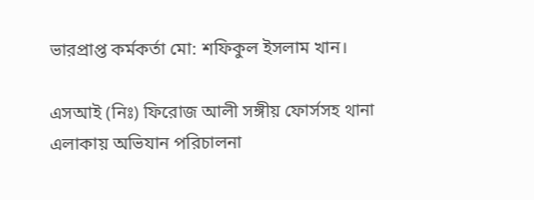ভারপ্রাপ্ত কর্মকর্তা মো: শফিকুল ইসলাম খান।

এসআই (নিঃ) ফিরোজ আলী সঙ্গীয় ফোর্সসহ থানা এলাকায় অভিযান পরিচালনা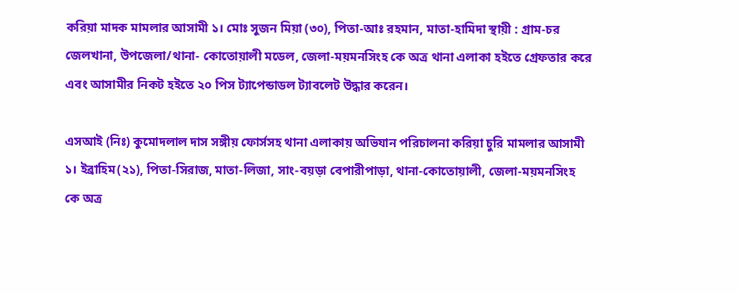করিয়া মাদক মামলার আসামী ১। মোঃ সুজন মিয়া (৩০), পিতা-আঃ রহমান, মাতা-হামিদা স্থায়ী : গ্রাম-চর জেলখানা, উপজেলা/থানা- কোতোয়ালী মডেল, জেলা-ময়মনসিংহ কে অত্র থানা এলাকা হইতে গ্রেফতার করে এবং আসামীর নিকট হইতে ২০ পিস ট্যাপেন্ডাডল ট্যাবলেট উদ্ধার করেন।

এসআই (নিঃ) কুমোদলাল দাস সঙ্গীয় ফোর্সসহ থানা এলাকায় অভিযান পরিচালনা করিয়া চুরি মামলার আসামী ১। ইব্রাহিম(২১), পিতা-সিরাজ, মাতা-লিজা, সাং-বয়ড়া বেপারীপাড়া, থানা-কোতোয়ালী, জেলা-ময়মনসিংহ কে অত্র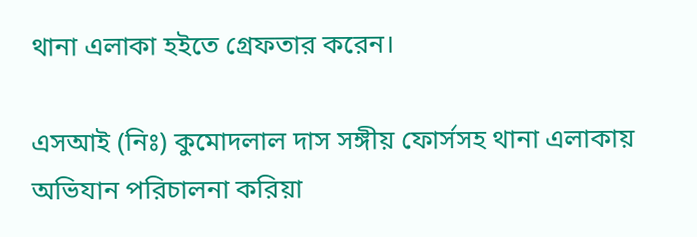থানা এলাকা হইতে গ্রেফতার করেন।

এসআই (নিঃ) কুমোদলাল দাস সঙ্গীয় ফোর্সসহ থানা এলাকায় অভিযান পরিচালনা করিয়া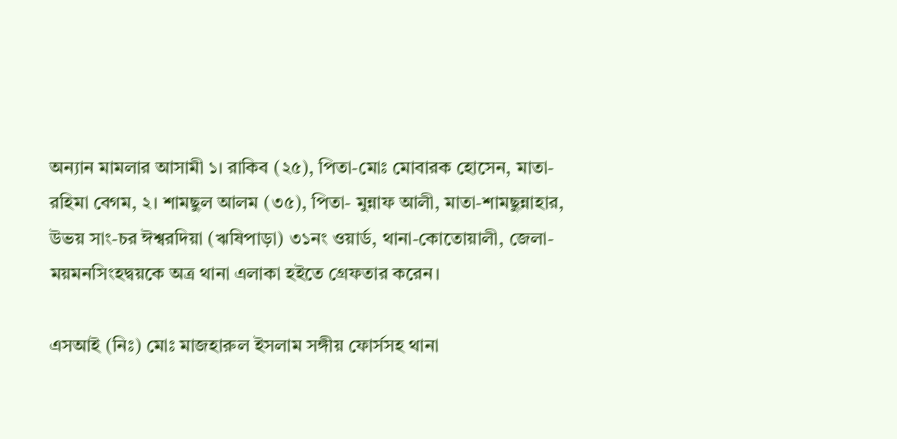অন্যান মামলার আসামী ১। রাকিব (২৫), পিতা-মোঃ মোবারক হোসেন, মাতা-রহিমা বেগম, ২। শামছুল আলম (৩৫), পিতা- মুন্নাফ আলী, মাতা-শামছুন্নাহার, উভয় সাং-চর ঈশ্বরদিয়া (ঋষিপাড়া) ৩১নং ওয়ার্ড, থানা-কোতোয়ালী, জেলা-ময়মনসিংহদ্বয়কে অত্র থানা এলাকা হইতে গ্রেফতার করেন।

এসআই (নিঃ) মোঃ মাজহারুল ইসলাম সঙ্গীয় ফোর্সসহ থানা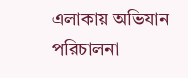এলাকায় অভিযান পরিচালনা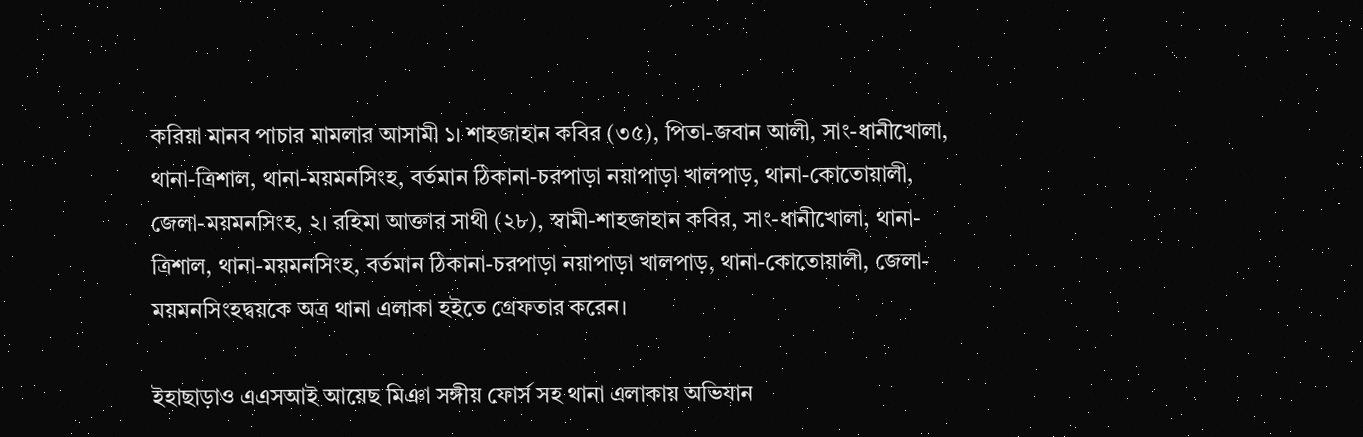করিয়া মানব পাচার মামলার আসামী ১। শাহজাহান কবির (৩৫), পিতা-জবান আলী, সাং-ধানীখোলা, থানা-ত্রিশাল, থানা-ময়মনসিংহ, বর্তমান ঠিকানা-চরপাড়া নয়াপাড়া খালপাড়, থানা-কোতোয়ালী, জেলা-ময়মনসিংহ, ২। রহিমা আক্তার সাথী (২৮), স্বামী-শাহজাহান কবির, সাং-ধানীখোলা, থানা-ত্রিশাল, থানা-ময়মনসিংহ, বর্তমান ঠিকানা-চরপাড়া নয়াপাড়া খালপাড়, থানা-কোতোয়ালী, জেলা-ময়মনসিংহদ্বয়কে অত্র থানা এলাকা হইতে গ্রেফতার করেন।

ইহাছাড়াও এএসআই আয়েছ মিঞা সঙ্গীয় ফোর্স সহ থানা এলাকায় অভিযান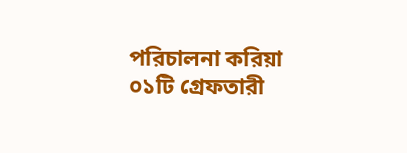পরিচালনা করিয়া ০১টি গ্রেফতারী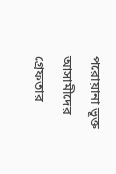পরোয়ানা ভূক্ত আসামীদের গ্রেফতার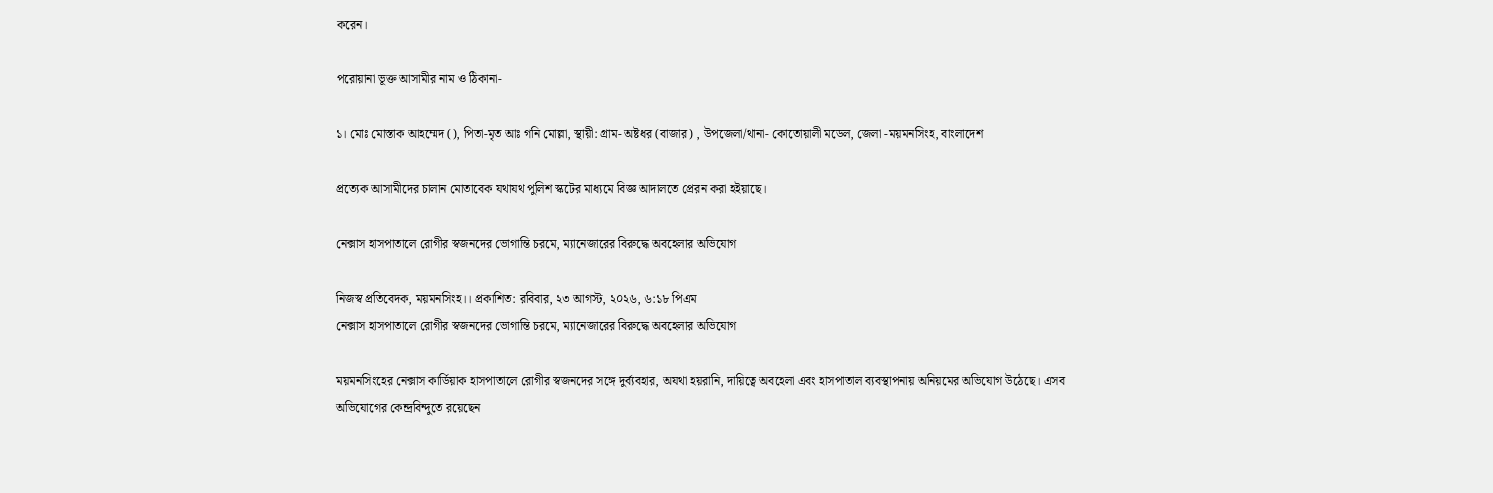করেন।

পরোয়ানা ভূক্ত আসামীর নাম ও ঠিকানা-

১। মোঃ মোস্তাক আহম্মেদ (), পিতা-মৃত আঃ গনি মোল্লা, স্থায়ী: গ্রাম- অষ্টধর (বাজার) , উপজেলা/থানা- কোতোয়ালী মডেল, জেলা -ময়মনসিংহ, বাংলাদেশ

প্রত্যেক আসামীদের চালান মোতাবেক যথাযথ পুলিশ স্কটের মাধ্যমে বিজ্ঞ আদালতে প্রেরন করা হইয়াছে।

নেক্সাস হাসপাতালে রোগীর স্বজনদের ভোগান্তি চরমে, ম্যানেজারের বিরুদ্ধে অবহেলার অভিযোগ

নিজস্ব প্রতিবেদক, ময়মনসিংহ।। প্রকাশিত: রবিবার, ২৩ আগস্ট, ২০২৬, ৬:১৮ পিএম
নেক্সাস হাসপাতালে রোগীর স্বজনদের ভোগান্তি চরমে, ম্যানেজারের বিরুদ্ধে অবহেলার অভিযোগ

ময়মনসিংহের নেক্সাস কার্ডিয়াক হাসপাতালে রোগীর স্বজনদের সঙ্গে দুর্ব্যবহার, অযথা হয়রানি, দায়িত্বে অবহেলা এবং হাসপাতাল ব্যবস্থাপনায় অনিয়মের অভিযোগ উঠেছে। এসব অভিযোগের কেন্দ্রবিন্দুতে রয়েছেন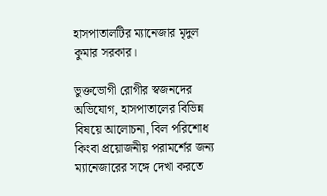হাসপাতালটির ম্যানেজার মৃদুল কুমার সরকার।

ভুক্তভোগী রোগীর স্বজনদের অভিযোগ, হাসপাতালের বিভিন্ন বিষয়ে আলোচনা, বিল পরিশোধ কিংবা প্রয়োজনীয় পরামর্শের জন্য ম্যানেজারের সঙ্গে দেখা করতে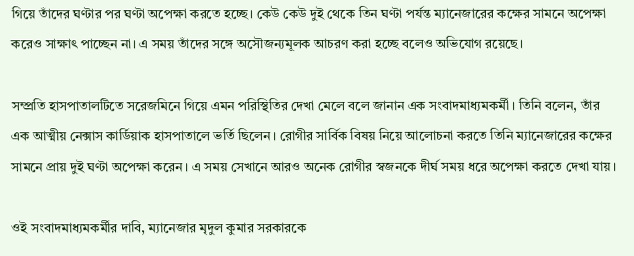গিয়ে তাঁদের ঘণ্টার পর ঘণ্টা অপেক্ষা করতে হচ্ছে। কেউ কেউ দুই থেকে তিন ঘণ্টা পর্যন্ত ম্যানেজারের কক্ষের সামনে অপেক্ষা করেও সাক্ষাৎ পাচ্ছেন না। এ সময় তাঁদের সঙ্গে অসৌজন্যমূলক আচরণ করা হচ্ছে বলেও অভিযোগ রয়েছে।

সম্প্রতি হাসপাতালটিতে সরেজমিনে গিয়ে এমন পরিস্থিতির দেখা মেলে বলে জানান এক সংবাদমাধ্যমকর্মী। তিনি বলেন, তাঁর এক আত্মীয় নেক্সাস কার্ডিয়াক হাসপাতালে ভর্তি ছিলেন। রোগীর সার্বিক বিষয় নিয়ে আলোচনা করতে তিনি ম্যানেজারের কক্ষের সামনে প্রায় দুই ঘণ্টা অপেক্ষা করেন। এ সময় সেখানে আরও অনেক রোগীর স্বজনকে দীর্ঘ সময় ধরে অপেক্ষা করতে দেখা যায়।

ওই সংবাদমাধ্যমকর্মীর দাবি, ম্যানেজার মৃদুল কুমার সরকারকে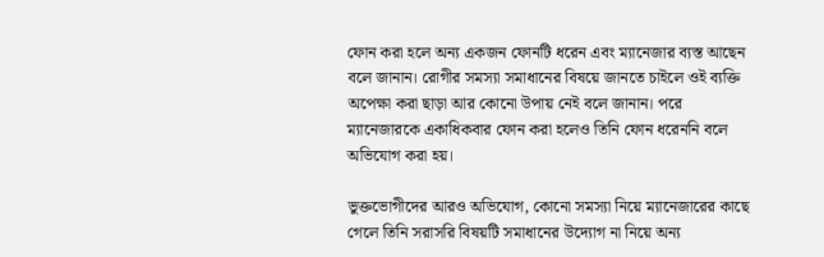ফোন করা হলে অন্য একজন ফোনটি ধরেন এবং ম্যানেজার ব্যস্ত আছেন বলে জানান। রোগীর সমস্যা সমাধানের বিষয়ে জানতে চাইলে ওই ব্যক্তি অপেক্ষা করা ছাড়া আর কোনো উপায় নেই বলে জানান। পরে ম্যানেজারকে একাধিকবার ফোন করা হলেও তিনি ফোন ধরেননি বলে অভিযোগ করা হয়।

ভুক্তভোগীদের আরও অভিযোগ, কোনো সমস্যা নিয়ে ম্যানেজারের কাছে গেলে তিনি সরাসরি বিষয়টি সমাধানের উদ্যোগ না নিয়ে অন্য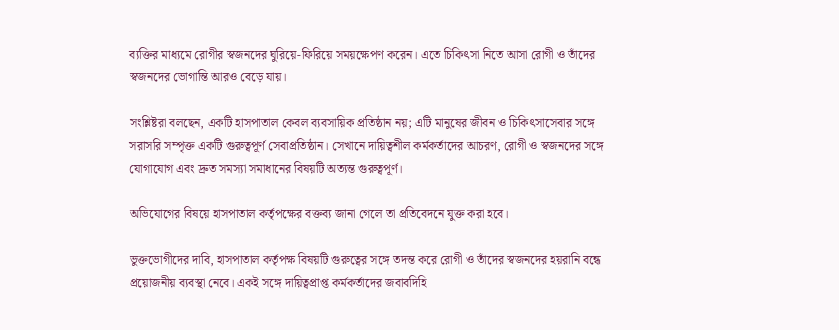ব্যক্তির মাধ্যমে রোগীর স্বজনদের ঘুরিয়ে-ফিরিয়ে সময়ক্ষেপণ করেন। এতে চিকিৎসা নিতে আসা রোগী ও তাঁদের স্বজনদের ভোগান্তি আরও বেড়ে যায়।

সংশ্লিষ্টরা বলছেন, একটি হাসপাতাল কেবল ব্যবসায়িক প্রতিষ্ঠান নয়; এটি মানুষের জীবন ও চিকিৎসাসেবার সঙ্গে সরাসরি সম্পৃক্ত একটি গুরুত্বপূর্ণ সেবাপ্রতিষ্ঠান। সেখানে দায়িত্বশীল কর্মকর্তাদের আচরণ, রোগী ও স্বজনদের সঙ্গে যোগাযোগ এবং দ্রুত সমস্যা সমাধানের বিষয়টি অত্যন্ত গুরুত্বপূর্ণ।

অভিযোগের বিষয়ে হাসপাতাল কর্তৃপক্ষের বক্তব্য জানা গেলে তা প্রতিবেদনে যুক্ত করা হবে।

ভুক্তভোগীদের দাবি, হাসপাতাল কর্তৃপক্ষ বিষয়টি গুরুত্বের সঙ্গে তদন্ত করে রোগী ও তাঁদের স্বজনদের হয়রানি বন্ধে প্রয়োজনীয় ব্যবস্থা নেবে। একই সঙ্গে দায়িত্বপ্রাপ্ত কর্মকর্তাদের জবাবদিহি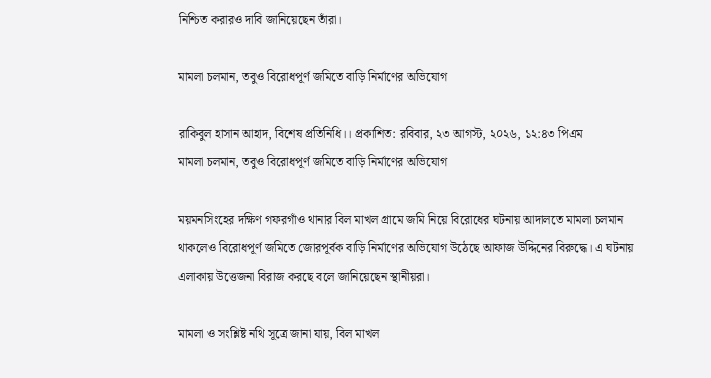নিশ্চিত করারও দাবি জানিয়েছেন তাঁরা।

মামলা চলমান, তবুও বিরোধপূর্ণ জমিতে বাড়ি নির্মাণের অভিযোগ

রাকিবুল হাসান আহাদ, বিশেষ প্রতিনিধি।। প্রকাশিত: রবিবার, ২৩ আগস্ট, ২০২৬, ১২:৪৩ পিএম
মামলা চলমান, তবুও বিরোধপূর্ণ জমিতে বাড়ি নির্মাণের অভিযোগ

ময়মনসিংহের দক্ষিণ গফরগাঁও থানার বিল মাখল গ্রামে জমি নিয়ে বিরোধের ঘটনায় আদালতে মামলা চলমান থাকলেও বিরোধপূর্ণ জমিতে জোরপূর্বক বাড়ি নির্মাণের অভিযোগ উঠেছে আফাজ উদ্দিনের বিরুদ্ধে। এ ঘটনায় এলাকায় উত্তেজনা বিরাজ করছে বলে জানিয়েছেন স্থানীয়রা।

মামলা ও সংশ্লিষ্ট নথি সূত্রে জানা যায়, বিল মাখল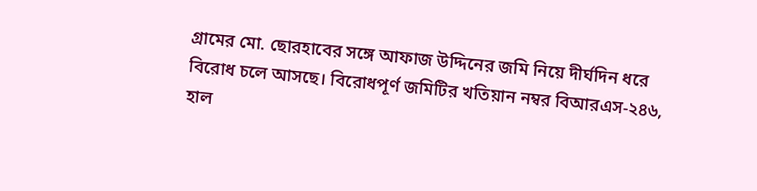গ্রামের মো. ছোরহাবের সঙ্গে আফাজ উদ্দিনের জমি নিয়ে দীর্ঘদিন ধরে বিরোধ চলে আসছে। বিরোধপূর্ণ জমিটির খতিয়ান নম্বর বিআরএস-২৪৬, হাল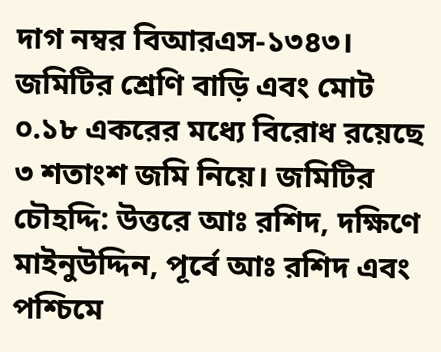দাগ নম্বর বিআরএস-১৩৪৩। জমিটির শ্রেণি বাড়ি এবং মোট ০.১৮ একরের মধ্যে বিরোধ রয়েছে ৩ শতাংশ জমি নিয়ে। জমিটির চৌহদ্দি: উত্তরে আঃ রশিদ, দক্ষিণে মাইনুউদ্দিন, পূর্বে আঃ রশিদ এবং পশ্চিমে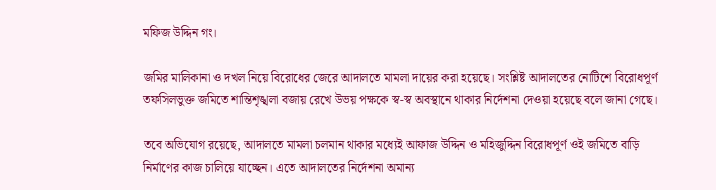মফিজ উদ্দিন গং।

জমির মালিকানা ও দখল নিয়ে বিরোধের জেরে আদালতে মামলা দায়ের করা হয়েছে। সংশ্লিষ্ট আদালতের নোটিশে বিরোধপূর্ণ তফসিলভুক্ত জমিতে শান্তিশৃঙ্খলা বজায় রেখে উভয় পক্ষকে স্ব-স্ব অবস্থানে থাকার নির্দেশনা দেওয়া হয়েছে বলে জানা গেছে।

তবে অভিযোগ রয়েছে, আদালতে মামলা চলমান থাকার মধ্যেই আফাজ উদ্দিন ও মহিজুদ্দিন বিরোধপূর্ণ ওই জমিতে বাড়ি নির্মাণের কাজ চালিয়ে যাচ্ছেন। এতে আদালতের নির্দেশনা অমান্য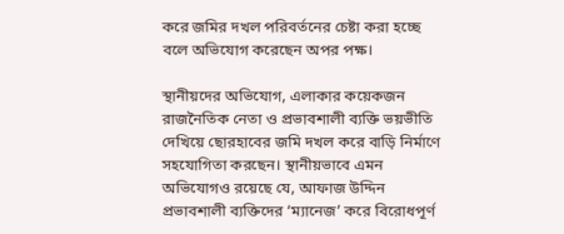করে জমির দখল পরিবর্তনের চেষ্টা করা হচ্ছে বলে অভিযোগ করেছেন অপর পক্ষ।

স্থানীয়দের অভিযোগ, এলাকার কয়েকজন রাজনৈতিক নেতা ও প্রভাবশালী ব্যক্তি ভয়ভীতি দেখিয়ে ছোরহাবের জমি দখল করে বাড়ি নির্মাণে সহযোগিতা করছেন। স্থানীয়ভাবে এমন অভিযোগও রয়েছে যে, আফাজ উদ্দিন প্রভাবশালী ব্যক্তিদের ‘ম্যানেজ’ করে বিরোধপূর্ণ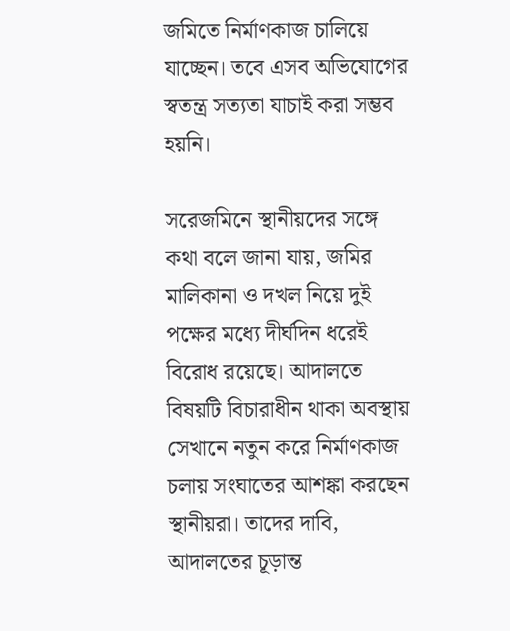জমিতে নির্মাণকাজ চালিয়ে যাচ্ছেন। তবে এসব অভিযোগের স্বতন্ত্র সত্যতা যাচাই করা সম্ভব হয়নি।

সরেজমিনে স্থানীয়দের সঙ্গে কথা বলে জানা যায়, জমির মালিকানা ও দখল নিয়ে দুই পক্ষের মধ্যে দীর্ঘদিন ধরেই বিরোধ রয়েছে। আদালতে বিষয়টি বিচারাধীন থাকা অবস্থায় সেখানে নতুন করে নির্মাণকাজ চলায় সংঘাতের আশঙ্কা করছেন স্থানীয়রা। তাদের দাবি, আদালতের চূড়ান্ত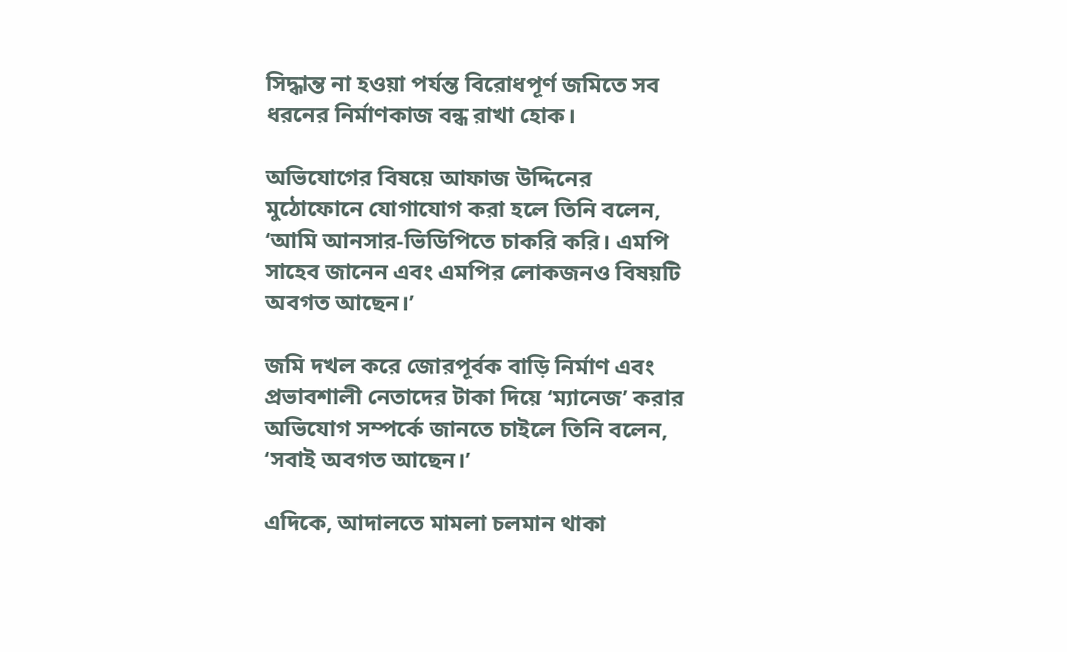সিদ্ধান্ত না হওয়া পর্যন্ত বিরোধপূর্ণ জমিতে সব ধরনের নির্মাণকাজ বন্ধ রাখা হোক।

অভিযোগের বিষয়ে আফাজ উদ্দিনের মুঠোফোনে যোগাযোগ করা হলে তিনি বলেন, ‘আমি আনসার-ভিডিপিতে চাকরি করি। এমপি সাহেব জানেন এবং এমপির লোকজনও বিষয়টি অবগত আছেন।’

জমি দখল করে জোরপূর্বক বাড়ি নির্মাণ এবং প্রভাবশালী নেতাদের টাকা দিয়ে ‘ম্যানেজ’ করার অভিযোগ সম্পর্কে জানতে চাইলে তিনি বলেন, ‘সবাই অবগত আছেন।’

এদিকে, আদালতে মামলা চলমান থাকা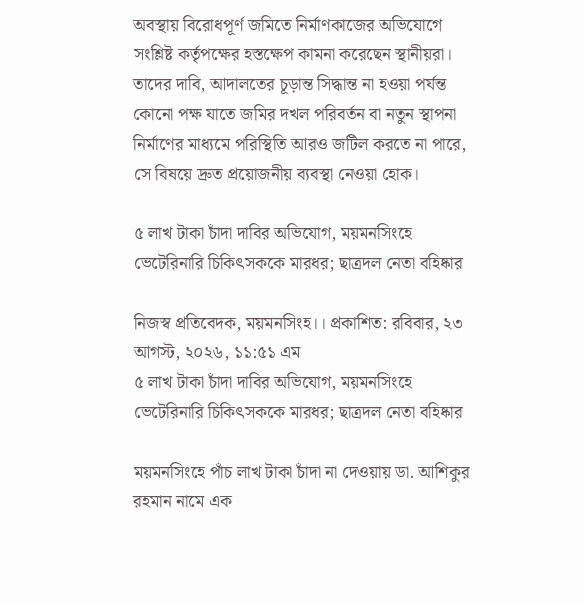অবস্থায় বিরোধপূর্ণ জমিতে নির্মাণকাজের অভিযোগে সংশ্লিষ্ট কর্তৃপক্ষের হস্তক্ষেপ কামনা করেছেন স্থানীয়রা। তাদের দাবি, আদালতের চূড়ান্ত সিদ্ধান্ত না হওয়া পর্যন্ত কোনো পক্ষ যাতে জমির দখল পরিবর্তন বা নতুন স্থাপনা নির্মাণের মাধ্যমে পরিস্থিতি আরও জটিল করতে না পারে, সে বিষয়ে দ্রুত প্রয়োজনীয় ব্যবস্থা নেওয়া হোক।

৫ লাখ টাকা চাঁদা দাবির অভিযোগ, ময়মনসিংহে ভেটেরিনারি চিকিৎসককে মারধর; ছাত্রদল নেতা বহিষ্কার

নিজস্ব প্রতিবেদক, ময়মনসিংহ।। প্রকাশিত: রবিবার, ২৩ আগস্ট, ২০২৬, ১১:৫১ এম
৫ লাখ টাকা চাঁদা দাবির অভিযোগ, ময়মনসিংহে ভেটেরিনারি চিকিৎসককে মারধর; ছাত্রদল নেতা বহিষ্কার

ময়মনসিংহে পাঁচ লাখ টাকা চাঁদা না দেওয়ায় ডা. আশিকুর রহমান নামে এক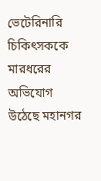ভেটেরিনারি চিকিৎসককে মারধরের অভিযোগ উঠেছে মহানগর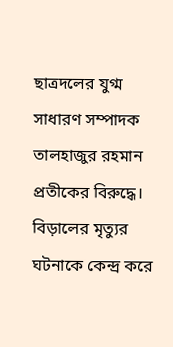ছাত্রদলের যুগ্ম সাধারণ সম্পাদক তালহাজুর রহমান প্রতীকের বিরুদ্ধে। বিড়ালের মৃত্যুর ঘটনাকে কেন্দ্র করে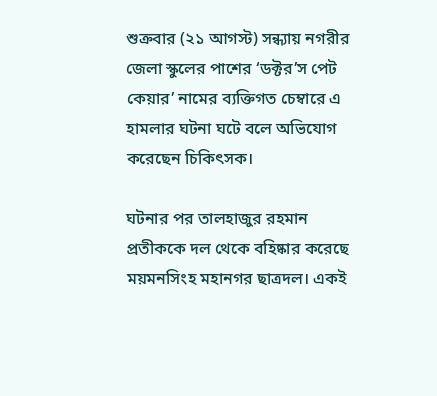শুক্রবার (২১ আগস্ট) সন্ধ্যায় নগরীর জেলা স্কুলের পাশের ‘ডক্টর’স পেট কেয়ার’ নামের ব্যক্তিগত চেম্বারে এ হামলার ঘটনা ঘটে বলে অভিযোগ করেছেন চিকিৎসক।

ঘটনার পর তালহাজুর রহমান প্রতীককে দল থেকে বহিষ্কার করেছে ময়মনসিংহ মহানগর ছাত্রদল। একই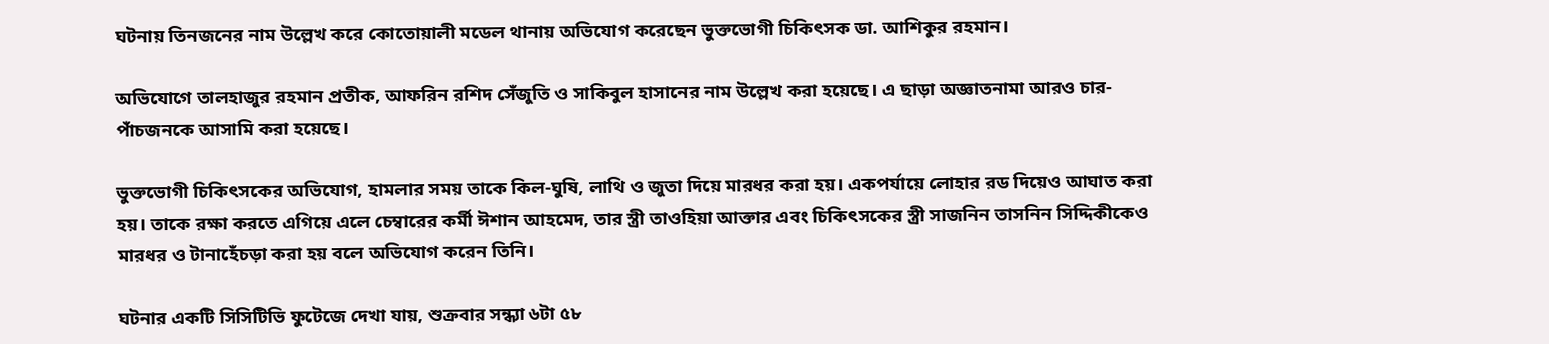ঘটনায় তিনজনের নাম উল্লেখ করে কোতোয়ালী মডেল থানায় অভিযোগ করেছেন ভুক্তভোগী চিকিৎসক ডা. আশিকুর রহমান।

অভিযোগে তালহাজুর রহমান প্রতীক, আফরিন রশিদ সেঁজুতি ও সাকিবুল হাসানের নাম উল্লেখ করা হয়েছে। এ ছাড়া অজ্ঞাতনামা আরও চার-পাঁচজনকে আসামি করা হয়েছে।

ভুক্তভোগী চিকিৎসকের অভিযোগ, হামলার সময় তাকে কিল-ঘুষি, লাথি ও জুতা দিয়ে মারধর করা হয়। একপর্যায়ে লোহার রড দিয়েও আঘাত করা হয়। তাকে রক্ষা করতে এগিয়ে এলে চেম্বারের কর্মী ঈশান আহমেদ, তার স্ত্রী তাওহিয়া আক্তার এবং চিকিৎসকের স্ত্রী সাজনিন তাসনিন সিদ্দিকীকেও মারধর ও টানাহেঁচড়া করা হয় বলে অভিযোগ করেন তিনি।

ঘটনার একটি সিসিটিভি ফুটেজে দেখা যায়, শুক্রবার সন্ধ্যা ৬টা ৫৮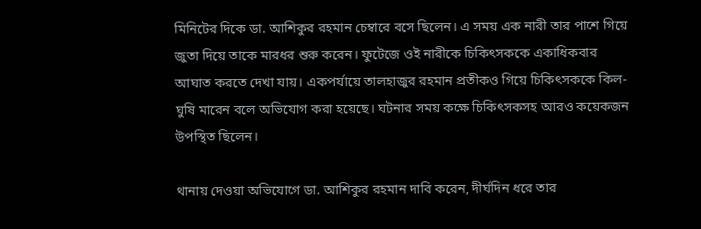মিনিটের দিকে ডা. আশিকুর রহমান চেম্বারে বসে ছিলেন। এ সময় এক নারী তার পাশে গিয়ে জুতা দিয়ে তাকে মারধর শুরু করেন। ফুটেজে ওই নারীকে চিকিৎসককে একাধিকবার আঘাত করতে দেখা যায়। একপর্যায়ে তালহাজুর রহমান প্রতীকও গিয়ে চিকিৎসককে কিল-ঘুষি মারেন বলে অভিযোগ করা হয়েছে। ঘটনার সময় কক্ষে চিকিৎসকসহ আরও কয়েকজন উপস্থিত ছিলেন।

থানায় দেওয়া অভিযোগে ডা. আশিকুর রহমান দাবি করেন, দীর্ঘদিন ধরে তার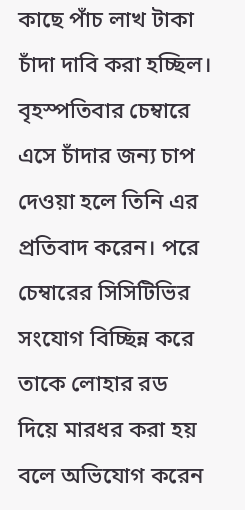কাছে পাঁচ লাখ টাকা চাঁদা দাবি করা হচ্ছিল। বৃহস্পতিবার চেম্বারে এসে চাঁদার জন্য চাপ দেওয়া হলে তিনি এর প্রতিবাদ করেন। পরে চেম্বারের সিসিটিভির সংযোগ বিচ্ছিন্ন করে তাকে লোহার রড দিয়ে মারধর করা হয় বলে অভিযোগ করেন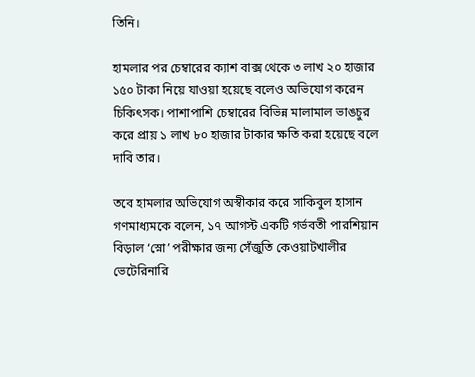তিনি।

হামলার পর চেম্বারের ক্যাশ বাক্স থেকে ৩ লাখ ২০ হাজার ১৫০ টাকা নিয়ে যাওয়া হয়েছে বলেও অভিযোগ করেন চিকিৎসক। পাশাপাশি চেম্বারের বিভিন্ন মালামাল ভাঙচুর করে প্রায় ১ লাখ ৮০ হাজার টাকার ক্ষতি করা হয়েছে বলে দাবি তার।

তবে হামলার অভিযোগ অস্বীকার করে সাকিবুল হাসান গণমাধ্যমকে বলেন, ১৭ আগস্ট একটি গর্ভবতী পারশিয়ান বিড়াল ‘স্নো’ পরীক্ষার জন্য সেঁজুতি কেওয়াটখালীর ভেটেরিনারি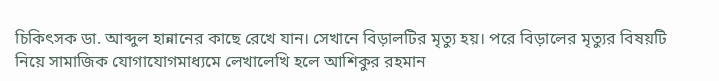চিকিৎসক ডা. আব্দুল হান্নানের কাছে রেখে যান। সেখানে বিড়ালটির মৃত্যু হয়। পরে বিড়ালের মৃত্যুর বিষয়টি নিয়ে সামাজিক যোগাযোগমাধ্যমে লেখালেখি হলে আশিকুর রহমান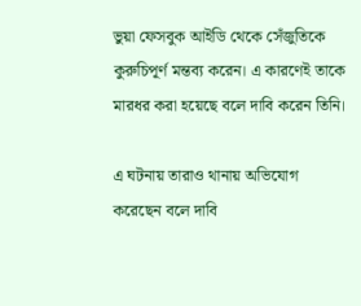ভুয়া ফেসবুক আইডি থেকে সেঁজুতিকে কুরুচিপূর্ণ মন্তব্য করেন। এ কারণেই তাকে মারধর করা হয়েছে বলে দাবি করেন তিনি।

এ ঘটনায় তারাও থানায় অভিযোগ করেছেন বলে দাবি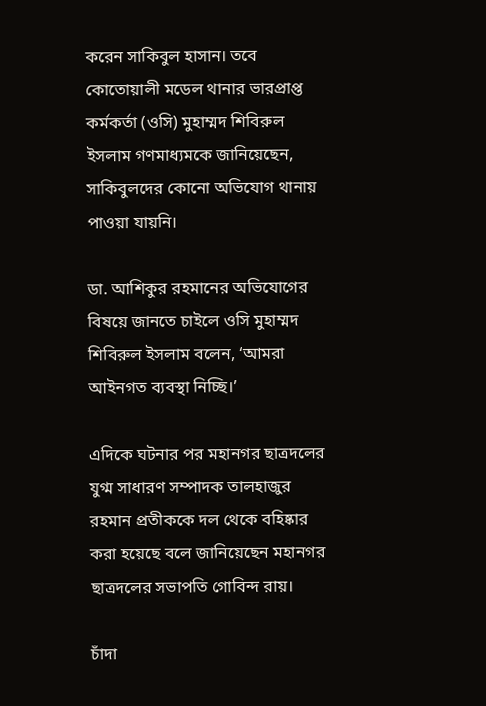করেন সাকিবুল হাসান। তবে কোতোয়ালী মডেল থানার ভারপ্রাপ্ত কর্মকর্তা (ওসি) মুহাম্মদ শিবিরুল ইসলাম গণমাধ্যমকে জানিয়েছেন, সাকিবুলদের কোনো অভিযোগ থানায় পাওয়া যায়নি।

ডা. আশিকুর রহমানের অভিযোগের বিষয়ে জানতে চাইলে ওসি মুহাম্মদ শিবিরুল ইসলাম বলেন, ‘আমরা আইনগত ব্যবস্থা নিচ্ছি।’

এদিকে ঘটনার পর মহানগর ছাত্রদলের যুগ্ম সাধারণ সম্পাদক তালহাজুর রহমান প্রতীককে দল থেকে বহিষ্কার করা হয়েছে বলে জানিয়েছেন মহানগর ছাত্রদলের সভাপতি গোবিন্দ রায়।

চাঁদা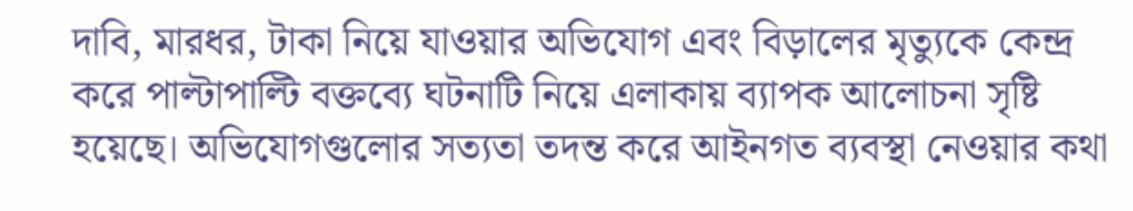দাবি, মারধর, টাকা নিয়ে যাওয়ার অভিযোগ এবং বিড়ালের মৃত্যুকে কেন্দ্র করে পাল্টাপাল্টি বক্তব্যে ঘটনাটি নিয়ে এলাকায় ব্যাপক আলোচনা সৃষ্টি হয়েছে। অভিযোগগুলোর সত্যতা তদন্ত করে আইনগত ব্যবস্থা নেওয়ার কথা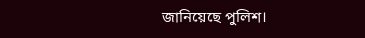জানিয়েছে পুলিশ।